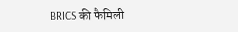BRICS की फैमिली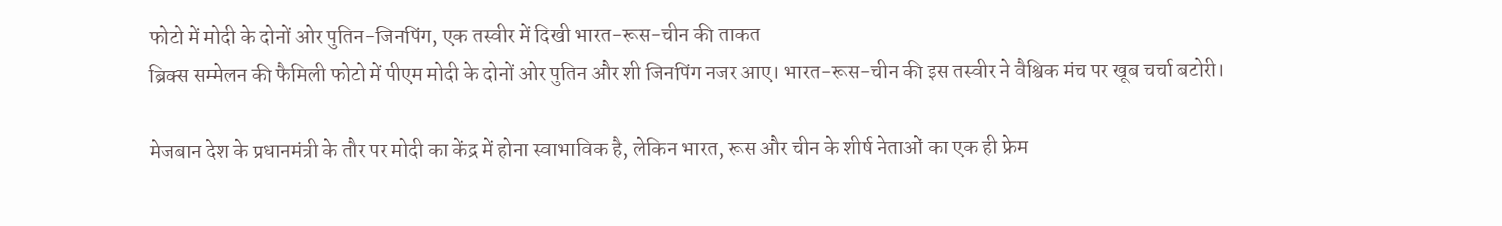फोटो में मोदी के दोनों ओर पुतिन-जिनपिंग, एक तस्वीर में दिखी भारत-रूस-चीन की ताकत
ब्रिक्स सम्मेलन की फैमिली फोटो में पीएम मोदी के दोनों ओर पुतिन और शी जिनपिंग नजर आए। भारत-रूस-चीन की इस तस्वीर ने वैश्विक मंच पर खूब चर्चा बटोरी।

मेजबान देश के प्रधानमंत्री के तौर पर मोदी का केंद्र में होना स्वाभाविक है, लेकिन भारत, रूस और चीन के शीर्ष नेताओं का एक ही फ्रेम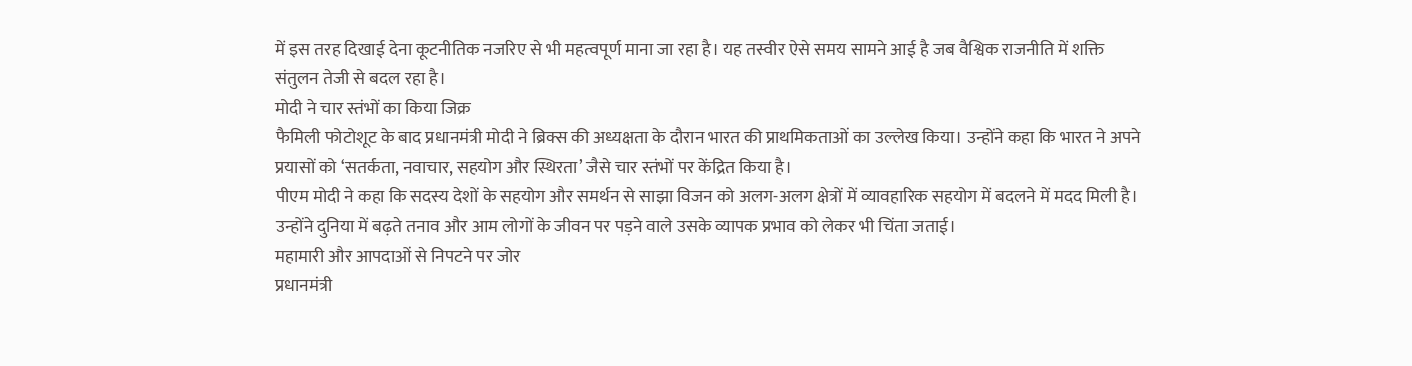में इस तरह दिखाई देना कूटनीतिक नजरिए से भी महत्वपूर्ण माना जा रहा है। यह तस्वीर ऐसे समय सामने आई है जब वैश्विक राजनीति में शक्ति संतुलन तेजी से बदल रहा है।
मोदी ने चार स्तंभों का किया जिक्र
फैमिली फोटोशूट के बाद प्रधानमंत्री मोदी ने ब्रिक्स की अध्यक्षता के दौरान भारत की प्राथमिकताओं का उल्लेख किया। उन्होंने कहा कि भारत ने अपने प्रयासों को ‘सतर्कता, नवाचार, सहयोग और स्थिरता’ जैसे चार स्तंभों पर केंद्रित किया है।
पीएम मोदी ने कहा कि सदस्य देशों के सहयोग और समर्थन से साझा विजन को अलग-अलग क्षेत्रों में व्यावहारिक सहयोग में बदलने में मदद मिली है। उन्होंने दुनिया में बढ़ते तनाव और आम लोगों के जीवन पर पड़ने वाले उसके व्यापक प्रभाव को लेकर भी चिंता जताई।
महामारी और आपदाओं से निपटने पर जोर
प्रधानमंत्री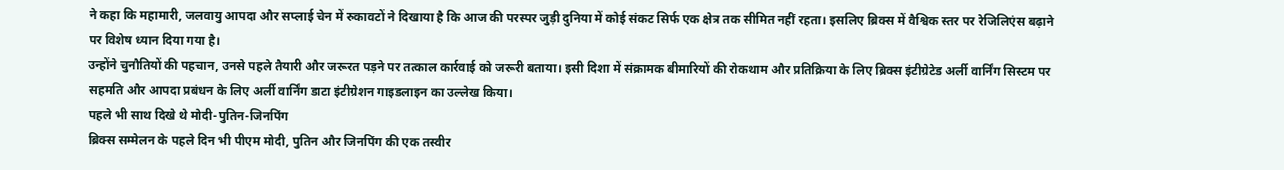ने कहा कि महामारी, जलवायु आपदा और सप्लाई चेन में रुकावटों ने दिखाया है कि आज की परस्पर जुड़ी दुनिया में कोई संकट सिर्फ एक क्षेत्र तक सीमित नहीं रहता। इसलिए ब्रिक्स में वैश्विक स्तर पर रेजिलिएंस बढ़ाने पर विशेष ध्यान दिया गया है।
उन्होंने चुनौतियों की पहचान, उनसे पहले तैयारी और जरूरत पड़ने पर तत्काल कार्रवाई को जरूरी बताया। इसी दिशा में संक्रामक बीमारियों की रोकथाम और प्रतिक्रिया के लिए ब्रिक्स इंटीग्रेटेड अर्ली वार्निंग सिस्टम पर सहमति और आपदा प्रबंधन के लिए अर्ली वार्निंग डाटा इंटीग्रेशन गाइडलाइन का उल्लेख किया।
पहले भी साथ दिखे थे मोदी-पुतिन-जिनपिंग
ब्रिक्स सम्मेलन के पहले दिन भी पीएम मोदी, पुतिन और जिनपिंग की एक तस्वीर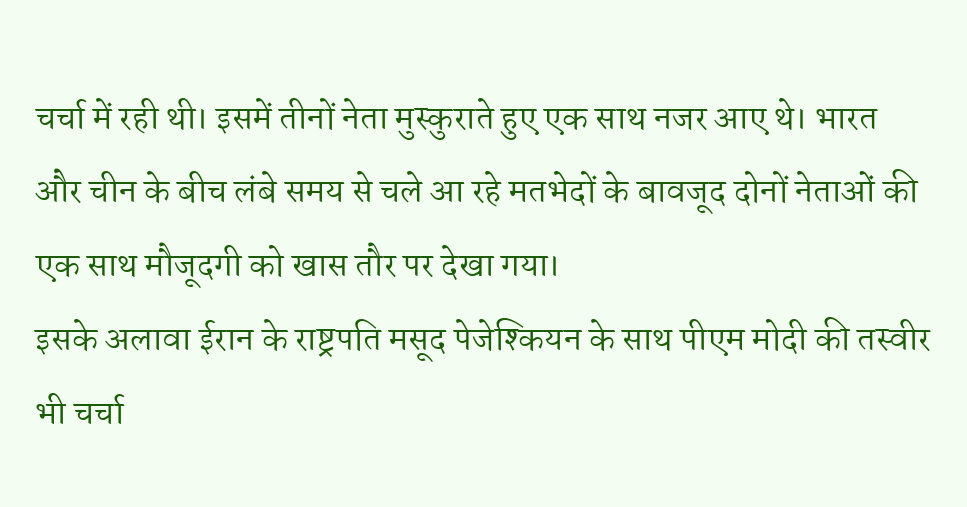चर्चा में रही थी। इसमें तीनों नेता मुस्कुराते हुए एक साथ नजर आए थे। भारत और चीन के बीच लंबे समय से चले आ रहे मतभेदों के बावजूद दोनों नेताओं की एक साथ मौजूदगी को खास तौर पर देखा गया।
इसके अलावा ईरान के राष्ट्रपति मसूद पेजेश्कियन के साथ पीएम मोदी की तस्वीर भी चर्चा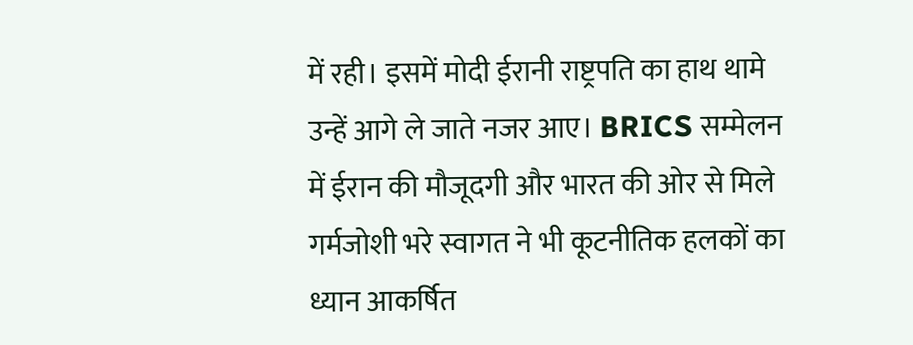में रही। इसमें मोदी ईरानी राष्ट्रपति का हाथ थामे उन्हें आगे ले जाते नजर आए। BRICS सम्मेलन में ईरान की मौजूदगी और भारत की ओर से मिले गर्मजोशी भरे स्वागत ने भी कूटनीतिक हलकों का ध्यान आकर्षित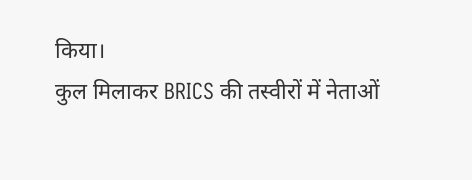किया।
कुल मिलाकर BRICS की तस्वीरों में नेताओं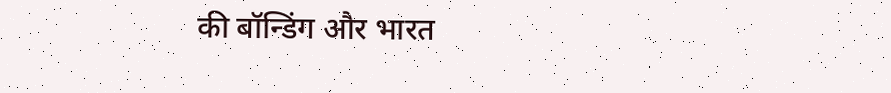की बॉन्डिंग और भारत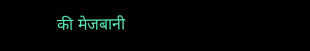की मेजबानी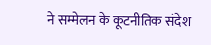ने सम्मेलन के कूटनीतिक संदेश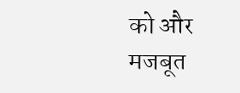को और मजबूत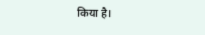किया है।